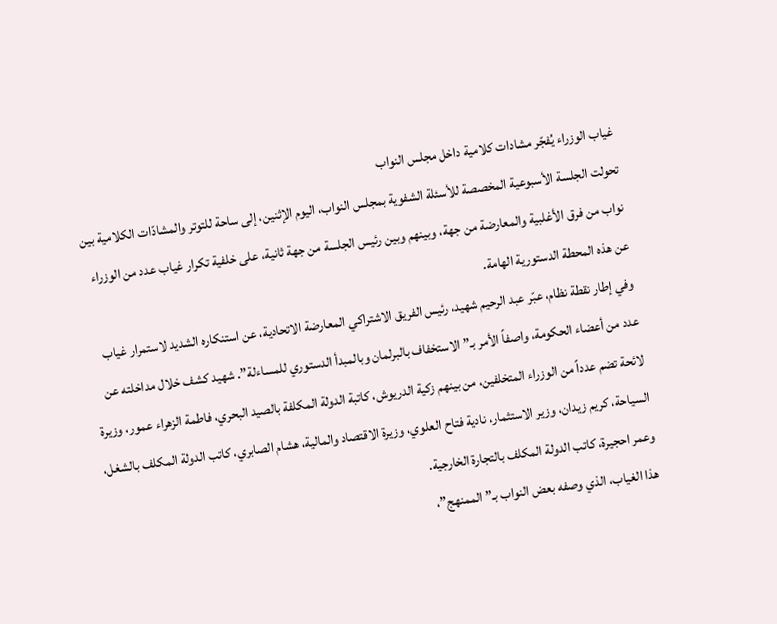غياب الوزراء يُفجّر مشادات كلامية داخل مجلس النواب
تحولت الجلسة الأسبوعية المخصصة للأسئلة الشفوية بمجلس النواب، اليوم الإثنين، إلى ساحة للتوتر والمشادّات الكلامية بين نواب من فرق الأغلبية والمعارضة من جهة، وبينهم وبين رئيس الجلسة من جهة ثانية، على خلفية تكرار غياب عدد من الوزراء عن هذه المحطة الدستورية الهامة.
وفي إطار نقطة نظام، عبّر عبد الرحيم شهيد، رئيس الفريق الاشتراكي المعارضة الاتحادية، عن استنكاره الشديد لاستمرار غياب عدد من أعضاء الحكومة، واصفاً الأمر بـ”الاستخفاف بالبرلمان وبالمبدأ الدستوري للمساءلة”. شهيد كشف خلال مداخلته عن لائحة تضم عدداً من الوزراء المتخلفين، من بينهم زكية الدريوش، كاتبة الدولة المكلفة بالصيد البحري، فاطمة الزهراء عمور، وزيرة السياحة، كريم زيدان، وزير الاستثمار، نادية فتاح العلوي، وزيرة الاقتصاد والمالية، هشام الصابري، كاتب الدولة المكلف بالشغل، وعمر احجيرة، كاتب الدولة المكلف بالتجارة الخارجية.
هذا الغياب، الذي وصفه بعض النواب بـ”الممنهج”،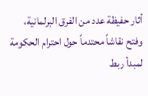أثار حفيظة عدد من الفرق البرلمانية، وفتح نقاشاً محتدماً حول احترام الحكومة لمبدأ ربط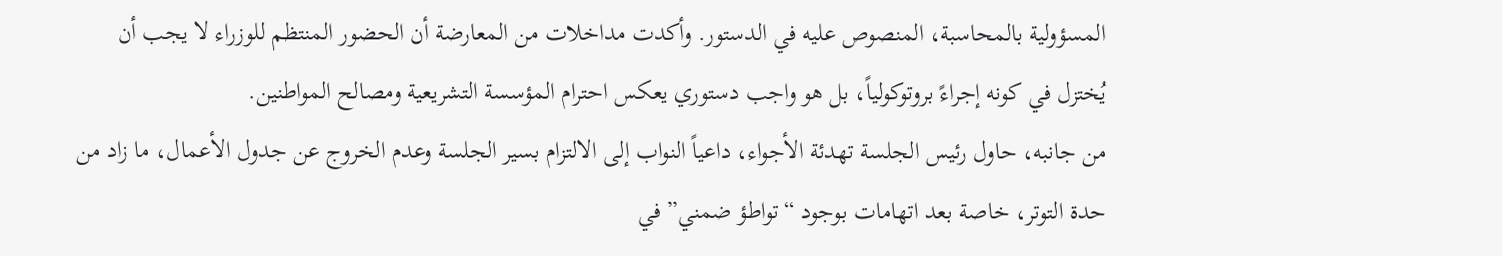المسؤولية بالمحاسبة، المنصوص عليه في الدستور. وأكدت مداخلات من المعارضة أن الحضور المنتظم للوزراء لا يجب أن يُختزل في كونه إجراءً بروتوكولياً، بل هو واجب دستوري يعكس احترام المؤسسة التشريعية ومصالح المواطنين.
من جانبه، حاول رئيس الجلسة تهدئة الأجواء، داعياً النواب إلى الالتزام بسير الجلسة وعدم الخروج عن جدول الأعمال، ما زاد من حدة التوتر، خاصة بعد اتهامات بوجود “تواطؤ ضمني” في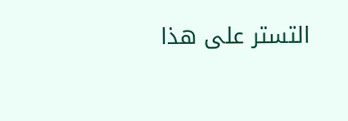التستر على هذا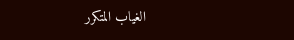الغياب المتكرر